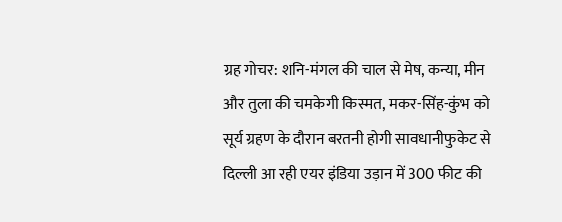ग्रह गोचर: शनि-मंगल की चाल से मेष, कन्या, मीन और तुला की चमकेगी किस्मत, मकर-सिंह-कुंभ को सूर्य ग्रहण के दौरान बरतनी होगी सावधानीफुकेट से दिल्ली आ रही एयर इंडिया उड़ान में 300 फीट की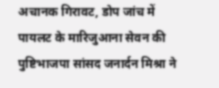अचानक गिरावट, डोप जांच में पायलट के मारिजुआना सेवन की पुष्टिभाजपा सांसद जनार्दन मिश्रा ने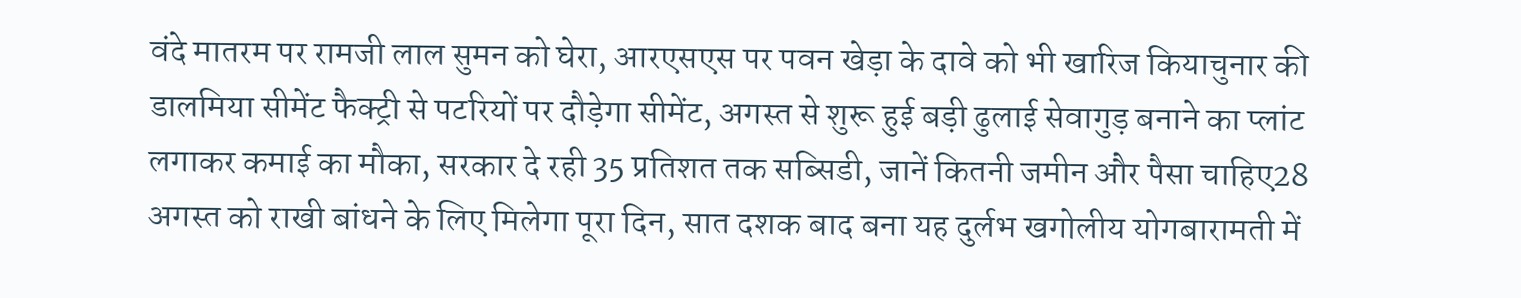वंदे मातरम पर रामजी लाल सुमन को घेरा, आरएसएस पर पवन खेड़ा के दावे को भी खारिज कियाचुनार की डालमिया सीमेंट फैक्ट्री से पटरियों पर दौड़ेगा सीमेंट, अगस्त से शुरू हुई बड़ी ढुलाई सेवागुड़ बनाने का प्लांट लगाकर कमाई का मौका, सरकार दे रही 35 प्रतिशत तक सब्सिडी, जानें कितनी जमीन और पैसा चाहिए28 अगस्त को राखी बांधने के लिए मिलेगा पूरा दिन, सात दशक बाद बना यह दुर्लभ खगोलीय योगबारामती में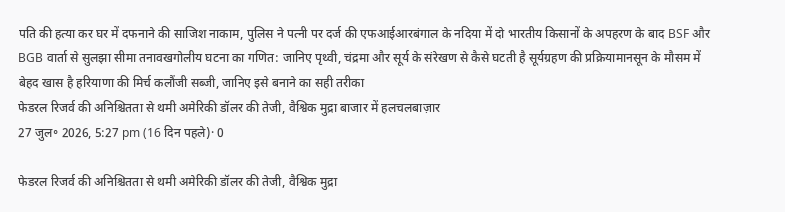पति की हत्या कर घर में दफनाने की साजिश नाकाम, पुलिस ने पत्नी पर दर्ज की एफआईआरबंगाल के नदिया में दो भारतीय किसानों के अपहरण के बाद BSF और BGB वार्ता से सुलझा सीमा तनावखगोलीय घटना का गणित: जानिए पृथ्वी, चंद्रमा और सूर्य के संरेखण से कैसे घटती है सूर्यग्रहण की प्रक्रियामानसून के मौसम में बेहद खास है हरियाणा की मिर्च कलौंजी सब्जी, जानिए इसे बनाने का सही तरीका
फेडरल रिजर्व की अनिश्चितता से थमी अमेरिकी डॉलर की तेजी, वैश्विक मुद्रा बाजार में हलचलबाज़ार
27 जुल॰ 2026, 5:27 pm (16 दिन पहले)· 0

फेडरल रिजर्व की अनिश्चितता से थमी अमेरिकी डॉलर की तेजी, वैश्विक मुद्रा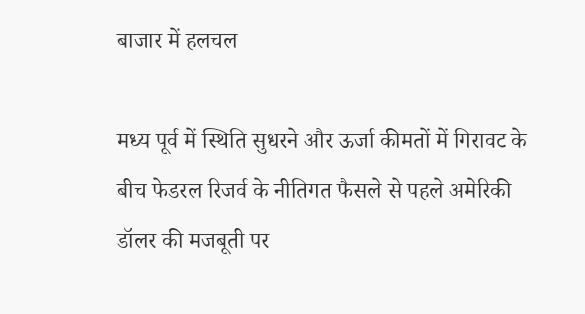बाजार में हलचल

मध्य पूर्व में स्थिति सुधरने और ऊर्जा कीमतों में गिरावट के बीच फेडरल रिजर्व के नीतिगत फैसले से पहले अमेरिकी डॉलर की मजबूती पर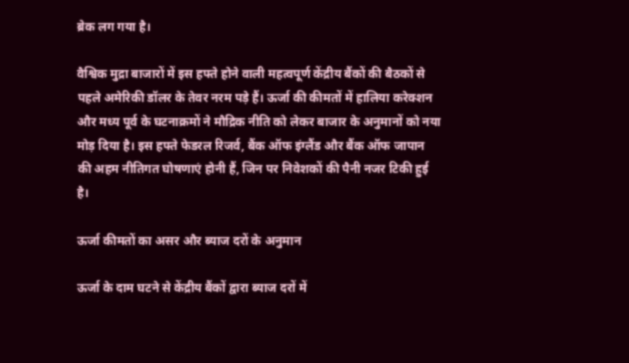ब्रेक लग गया है।

वैश्विक मुद्रा बाजारों में इस हफ्ते होने वाली महत्वपूर्ण केंद्रीय बैंकों की बैठकों से पहले अमेरिकी डॉलर के तेवर नरम पड़े हैं। ऊर्जा की कीमतों में हालिया करेक्शन और मध्य पूर्व के घटनाक्रमों ने मौद्रिक नीति को लेकर बाजार के अनुमानों को नया मोड़ दिया है। इस हफ्ते फेडरल रिजर्व, बैंक ऑफ इंग्लैंड और बैंक ऑफ जापान की अहम नीतिगत घोषणाएं होनी हैं, जिन पर निवेशकों की पैनी नजर टिकी हुई है।

ऊर्जा कीमतों का असर और ब्याज दरों के अनुमान

ऊर्जा के दाम घटने से केंद्रीय बैंकों द्वारा ब्याज दरों में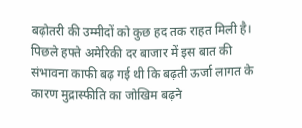बढ़ोतरी की उम्मीदों को कुछ हद तक राहत मिली है। पिछले हफ्ते अमेरिकी दर बाजार में इस बात की संभावना काफी बढ़ गई थी कि बढ़ती ऊर्जा लागत के कारण मुद्रास्फीति का जोखिम बढ़ने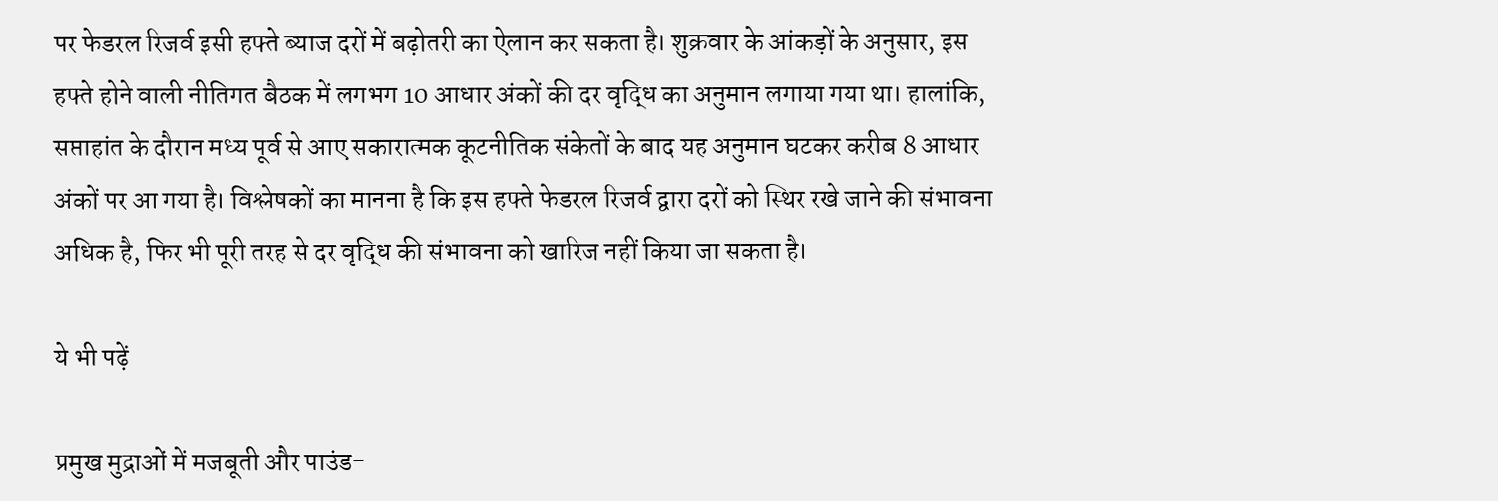पर फेडरल रिजर्व इसी हफ्ते ब्याज दरों में बढ़ोतरी का ऐलान कर सकता है। शुक्रवार के आंकड़ों के अनुसार, इस हफ्ते होने वाली नीतिगत बैठक में लगभग 10 आधार अंकों की दर वृद्धि का अनुमान लगाया गया था। हालांकि, सप्ताहांत के दौरान मध्य पूर्व से आए सकारात्मक कूटनीतिक संकेतों के बाद यह अनुमान घटकर करीब 8 आधार अंकों पर आ गया है। विश्लेषकों का मानना है कि इस हफ्ते फेडरल रिजर्व द्वारा दरों को स्थिर रखे जाने की संभावना अधिक है, फिर भी पूरी तरह से दर वृद्धि की संभावना को खारिज नहीं किया जा सकता है।

ये भी पढ़ें

प्रमुख मुद्राओं में मजबूती और पाउंड-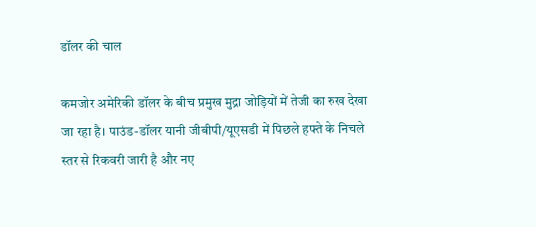डॉलर की चाल

कमजोर अमेरिकी डॉलर के बीच प्रमुख मुद्रा जोड़ियों में तेजी का रुख देखा जा रहा है। पाउंड-डॉलर यानी जीबीपी/यूएसडी में पिछले हफ्ते के निचले स्तर से रिकवरी जारी है और नए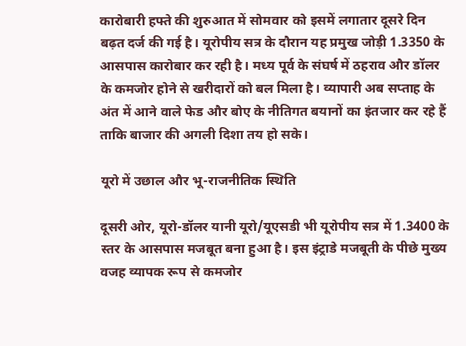कारोबारी हफ्ते की शुरुआत में सोमवार को इसमें लगातार दूसरे दिन बढ़त दर्ज की गई है। यूरोपीय सत्र के दौरान यह प्रमुख जोड़ी 1.3350 के आसपास कारोबार कर रही है। मध्य पूर्व के संघर्ष में ठहराव और डॉलर के कमजोर होने से खरीदारों को बल मिला है। व्यापारी अब सप्ताह के अंत में आने वाले फेड और बोए के नीतिगत बयानों का इंतजार कर रहे हैं ताकि बाजार की अगली दिशा तय हो सके।

यूरो में उछाल और भू-राजनीतिक स्थिति

दूसरी ओर, यूरो-डॉलर यानी यूरो/यूएसडी भी यूरोपीय सत्र में 1.3400 के स्तर के आसपास मजबूत बना हुआ है। इस इंट्राडे मजबूती के पीछे मुख्य वजह व्यापक रूप से कमजोर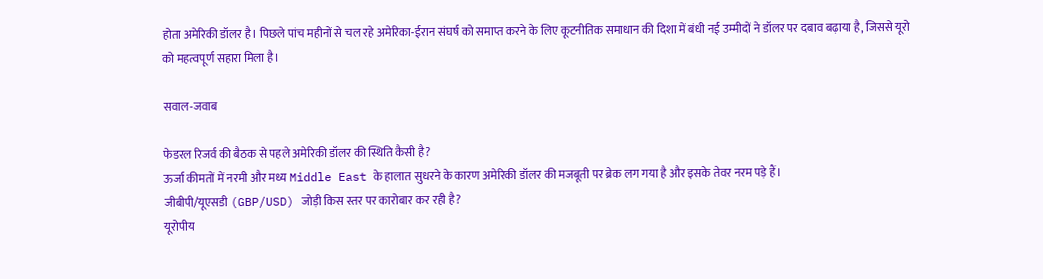होता अमेरिकी डॉलर है। पिछले पांच महीनों से चल रहे अमेरिका-ईरान संघर्ष को समाप्त करने के लिए कूटनीतिक समाधान की दिशा में बंधी नई उम्मीदों ने डॉलर पर दबाव बढ़ाया है, जिससे यूरो को महत्वपूर्ण सहारा मिला है।

सवाल-जवाब

फेडरल रिजर्व की बैठक से पहले अमेरिकी डॉलर की स्थिति कैसी है?
ऊर्जा कीमतों में नरमी और मध्य Middle East के हालात सुधरने के कारण अमेरिकी डॉलर की मजबूती पर ब्रेक लग गया है और इसके तेवर नरम पड़े हैं।
जीबीपी/यूएसडी (GBP/USD) जोड़ी किस स्तर पर कारोबार कर रही है?
यूरोपीय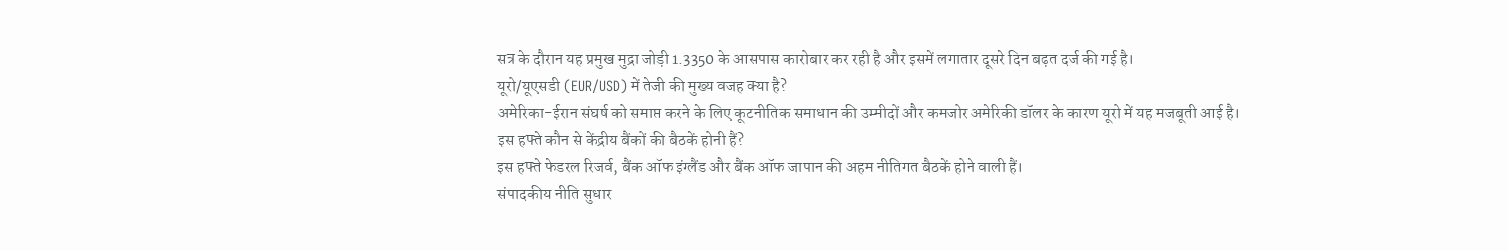सत्र के दौरान यह प्रमुख मुद्रा जोड़ी 1.3350 के आसपास कारोबार कर रही है और इसमें लगातार दूसरे दिन बढ़त दर्ज की गई है।
यूरो/यूएसडी (EUR/USD) में तेजी की मुख्य वजह क्या है?
अमेरिका-ईरान संघर्ष को समाप्त करने के लिए कूटनीतिक समाधान की उम्मीदों और कमजोर अमेरिकी डॉलर के कारण यूरो में यह मजबूती आई है।
इस हफ्ते कौन से केंद्रीय बैंकों की बैठकें होनी हैं?
इस हफ्ते फेडरल रिजर्व, बैंक ऑफ इंग्लैंड और बैंक ऑफ जापान की अहम नीतिगत बैठकें होने वाली हैं।
संपादकीय नीति सुधार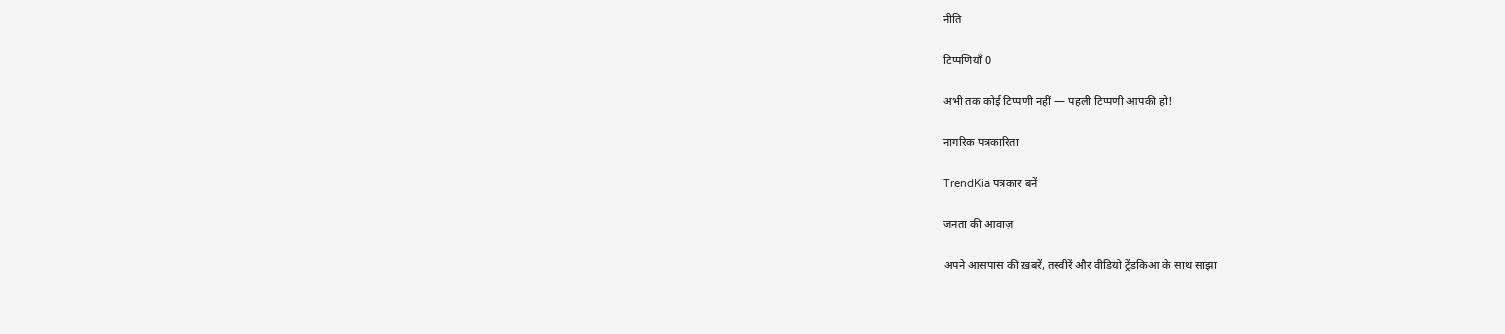नीति

टिप्पणियाँ 0

अभी तक कोई टिप्पणी नहीं — पहली टिप्पणी आपकी हो!

नागरिक पत्रकारिता

TrendKia पत्रकार बनें

जनता की आवाज़

अपने आसपास की ख़बरें, तस्वीरें और वीडियो ट्रेंडकिआ के साथ साझा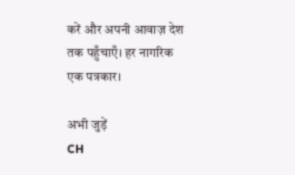करें और अपनी आवाज़ देश तक पहुँचाएँ। हर नागरिक एक पत्रकार।

अभी जुड़ें
CH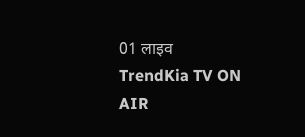01 लाइव
TrendKia TV ON AIR